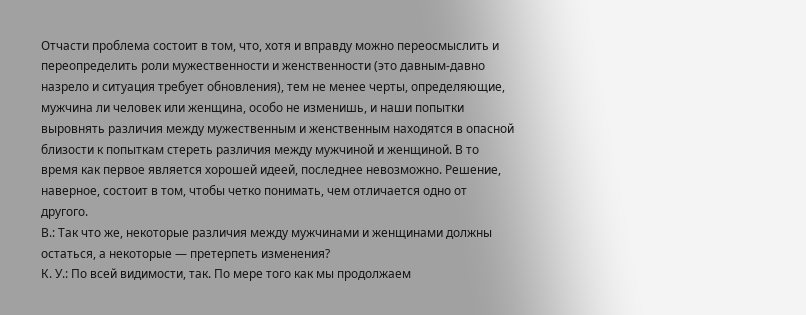Отчасти проблема состоит в том, что, хотя и вправду можно переосмыслить и переопределить роли мужественности и женственности (это давным-давно назрело и ситуация требует обновления), тем не менее черты, определяющие, мужчина ли человек или женщина, особо не изменишь, и наши попытки выровнять различия между мужественным и женственным находятся в опасной близости к попыткам стереть различия между мужчиной и женщиной. В то время как первое является хорошей идеей, последнее невозможно. Решение, наверное, состоит в том, чтобы четко понимать, чем отличается одно от другого.
В.: Так что же, некоторые различия между мужчинами и женщинами должны остаться, а некоторые — претерпеть изменения?
К. У.: По всей видимости, так. По мере того как мы продолжаем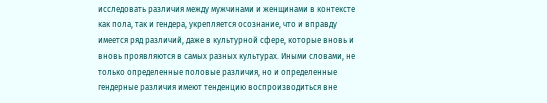исследовать различия между мужчинами и женщинами в контексте как пола, так и гендера, укрепляется осознание, что и вправду имеется ряд различий, даже в культурной сфере, которые вновь и вновь проявляются в самых разных культурах. Иными словами, не только определенные половые различия, но и определенные гендерные различия имеют тенденцию воспроизводиться вне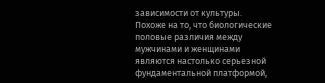зависимости от культуры.
Похоже на то, что биологические половые различия между мужчинами и женщинами являются настолько серьезной фундаментальной платформой,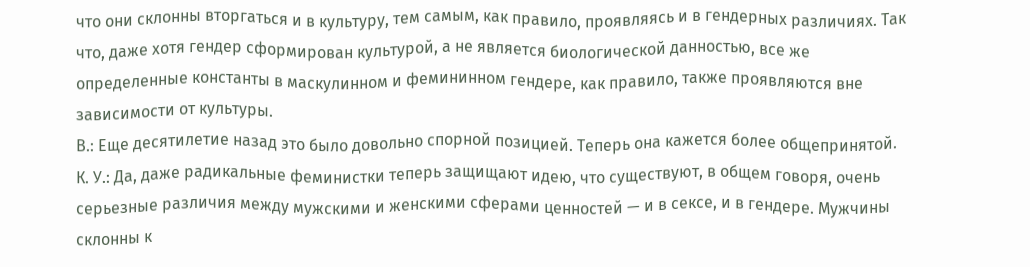что они склонны вторгаться и в культуру, тем самым, как правило, проявляясь и в гендерных различиях. Так что, даже хотя гендер сформирован культурой, а не является биологической данностью, все же определенные константы в маскулинном и фемининном гендере, как правило, также проявляются вне зависимости от культуры.
В.: Еще десятилетие назад это было довольно спорной позицией. Теперь она кажется более общепринятой.
К. У.: Да, даже радикальные феминистки теперь защищают идею, что существуют, в общем говоря, очень серьезные различия между мужскими и женскими сферами ценностей — и в сексе, и в гендере. Мужчины склонны к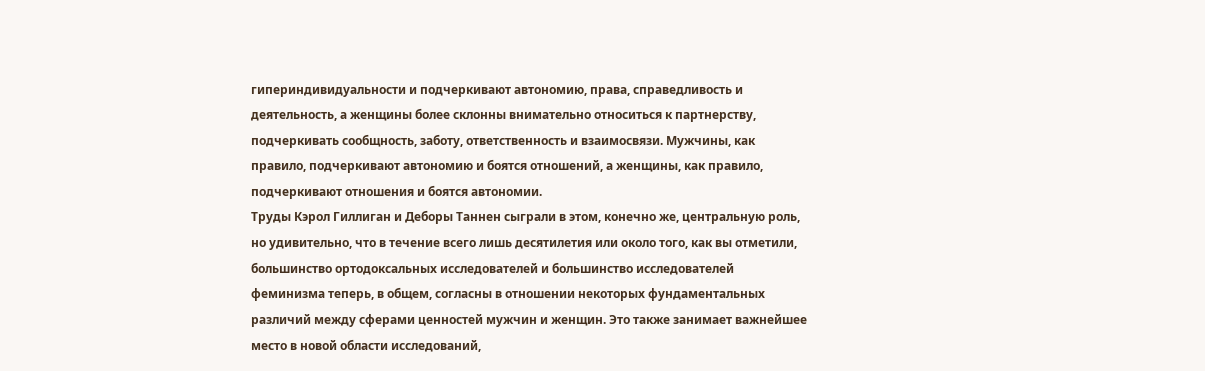гипериндивидуальности и подчеркивают автономию, права, справедливость и деятельность, а женщины более склонны внимательно относиться к партнерству, подчеркивать сообщность, заботу, ответственность и взаимосвязи. Мужчины, как правило, подчеркивают автономию и боятся отношений, а женщины, как правило, подчеркивают отношения и боятся автономии.
Труды Кэрол Гиллиган и Деборы Таннен сыграли в этом, конечно же, центральную роль, но удивительно, что в течение всего лишь десятилетия или около того, как вы отметили, большинство ортодоксальных исследователей и большинство исследователей феминизма теперь, в общем, согласны в отношении некоторых фундаментальных различий между сферами ценностей мужчин и женщин. Это также занимает важнейшее место в новой области исследований,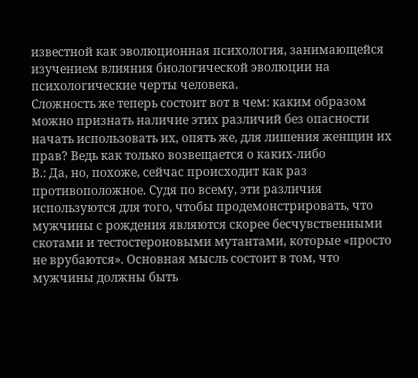известной как эволюционная психология, занимающейся изучением влияния биологической эволюции на психологические черты человека.
Сложность же теперь состоит вот в чем: каким образом можно признать наличие этих различий без опасности начать использовать их, опять же, для лишения женщин их прав? Ведь как только возвещается о каких-либо
В.: Да, но, похоже, сейчас происходит как раз противоположное. Судя по всему, эти различия используются для того, чтобы продемонстрировать, что мужчины с рождения являются скорее бесчувственными скотами и тестостероновыми мутантами, которые «просто не врубаются». Основная мысль состоит в том, что мужчины должны быть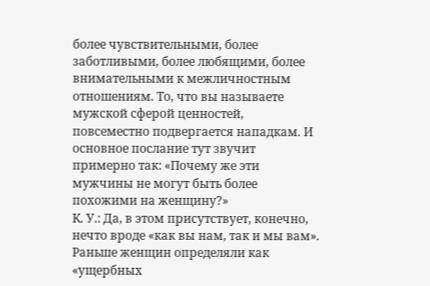более чувствительными, более заботливыми, более любящими, более внимательными к межличностным отношениям. То, что вы называете мужской сферой ценностей, повсеместно подвергается нападкам. И основное послание тут звучит примерно так: «Почему же эти мужчины не могут быть более похожими на женщину?»
К. У.: Да, в этом присутствует, конечно, нечто вроде «как вы нам, так и мы вам». Раньше женщин определяли как «ущербных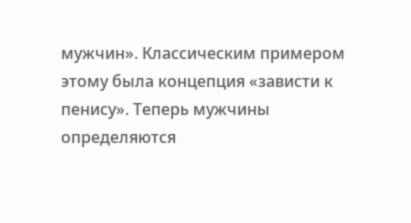мужчин». Классическим примером этому была концепция «зависти к пенису». Теперь мужчины определяются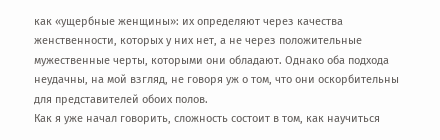как «ущербные женщины»: их определяют через качества женственности, которых у них нет, а не через положительные мужественные черты, которыми они обладают. Однако оба подхода неудачны, на мой взгляд, не говоря уж о том, что они оскорбительны для представителей обоих полов.
Как я уже начал говорить, сложность состоит в том, как научиться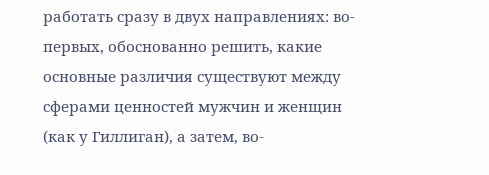работать сразу в двух направлениях: во-первых, обоснованно решить, какие основные различия существуют между сферами ценностей мужчин и женщин (как у Гиллиган), а затем, во-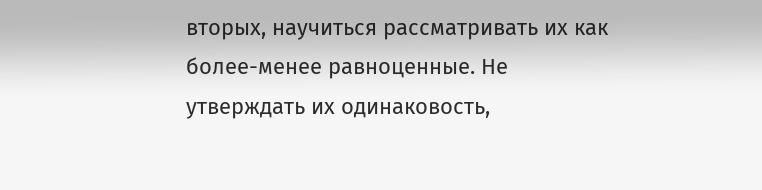вторых, научиться рассматривать их как более-менее равноценные. Не утверждать их одинаковость,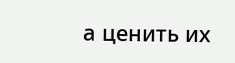а ценить их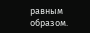равным образом.